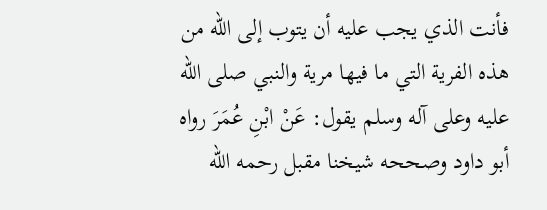فأنت الذي يجب عليه أن يتوب إلى الله من هذه الفرية التي ما فيها مرية والنبي صلى الله عليه وعلى آله وسلم يقول: عَنْ ابْنِ عُمَرَ رواه أبو داود وصححه شيخنا مقبل رحمه الله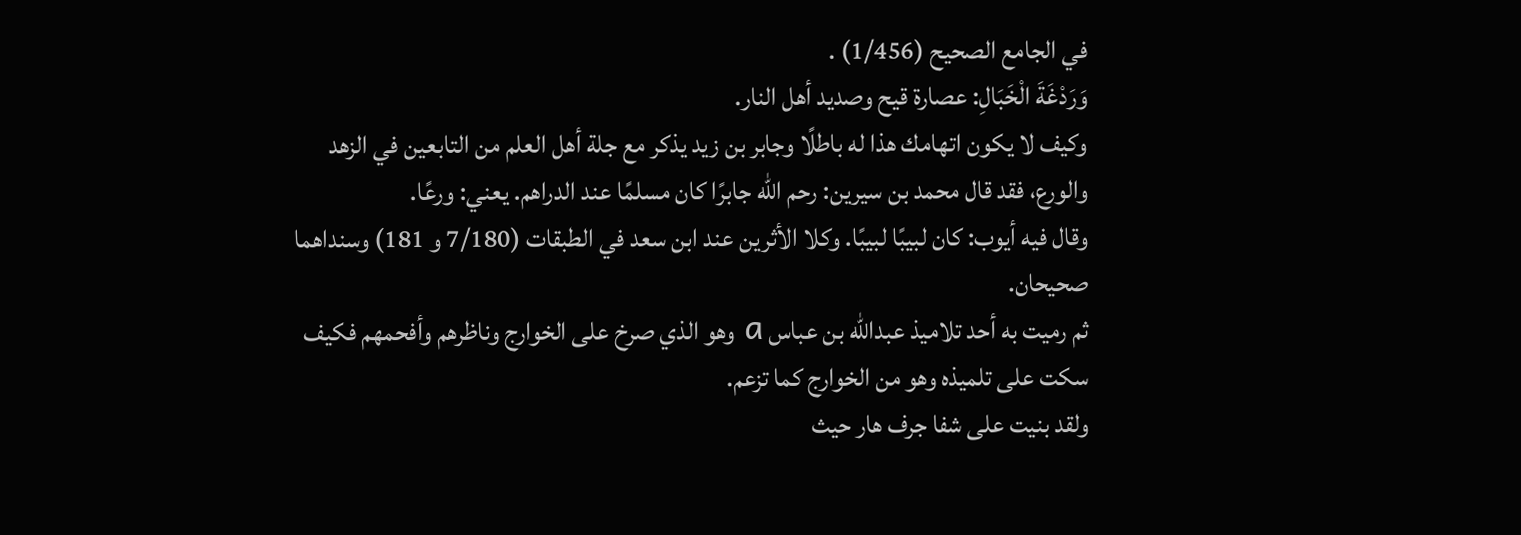في الجامع الصحيح (1/456) .
وَرَدْغَةَ الْخَبَالِ: عصارة قيح وصديد أهل النار.
وكيف لا يكون اتهامك هذا له باطلًا وجابر بن زيد يذكر مع جلة أهل العلم من التابعين في الزهد والورع، فقد قال محمد بن سيرين: رحم الله جابرًا كان مسلمًا عند الدراهم. يعني: ورعًا.
وقال فيه أيوب: كان لبيبًا لبيبًا. وكلا الأثرين عند ابن سعد في الطبقات (7/180 و 181) وسنداهما صحيحان.
ثم رميت به أحد تلاميذ عبدالله بن عباس a وهو الذي صرخ على الخوارج وناظرهم وأفحمهم فكيف سكت على تلميذه وهو من الخوارج كما تزعم.
ولقد بنيت على شفا جرف هار حيث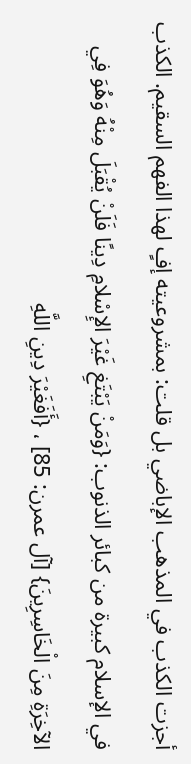أجزت الكذب في المذهب الإباضي بل قلت: بمشروعيته إفٍ لهذا الفهم السقيم. الكذب في الإسلام كبيرة من كبائر الذنوب: {وَمَنْ يَبْتَغِ غَيْرَ الإِسْلامِ دِينًا فَلَنْ يُقْبَلَ مِنْهُ وَهُوَ فِي الآخِرَةِ مِنَ الْخَاسِرِينَ} [آل عمرن: 85] ، {أَفَغَيْرَ دِينِ اللَّهِ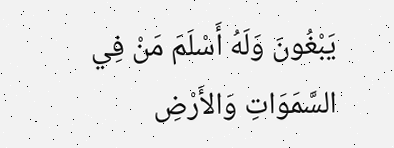يَبْغُونَ وَلَهُ أَسْلَمَ مَنْ فِي السَّمَوَاتِ وَالأَرْضِ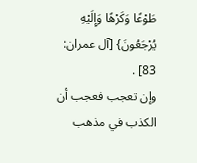طَوْعًا وَكَرْهًا وَإِلَيْهِ يُرْجَعُونَ} [آل عمران: 83] .
وإن تعجب فعجب أن الكذب في مذهب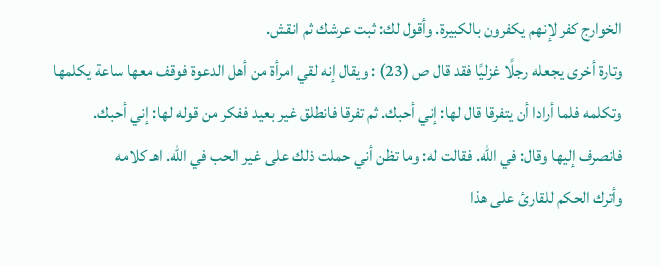الخوارج كفر لإنهم يكفرون بالكبيرة. وأقول لك: ثبت عرشك ثم انقش.
وتارة أخرى يجعله رجلًا غزليًا فقد قال ص (23) : ويقال إنه لقي امرأة من أهل الدعوة فوقف معها ساعة يكلمها وتكلمه فلما أرادا أن يتفرقا قال لها: إني أحبك. ثم تفرقا فانطلق غير بعيد ففكر من قوله لها: إني أحبك. فانصرف إليها وقال: في الله. فقالت له: وما تظن أني حملت ذلك على غير الحب في الله. اهـ كلامه
وأترك الحكم للقارئ على هذا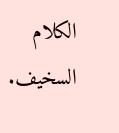الكلام السخيف.